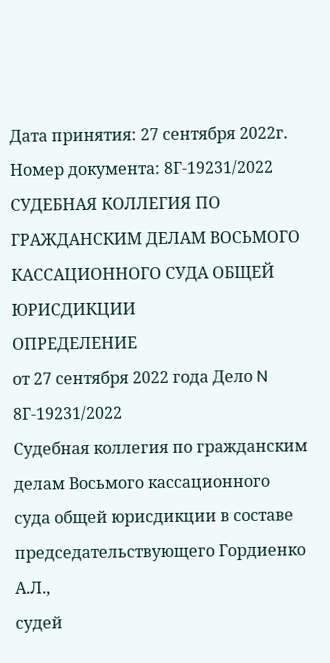Дата принятия: 27 сентября 2022г.
Номер документа: 8Г-19231/2022
СУДЕБНАЯ КОЛЛЕГИЯ ПО ГРАЖДАНСКИМ ДЕЛАМ ВОСЬМОГО КАССАЦИОННОГО СУДА ОБЩЕЙ ЮРИСДИКЦИИ
ОПРЕДЕЛЕНИЕ
от 27 сентября 2022 года Дело N 8Г-19231/2022
Судебная коллегия по гражданским делам Восьмого кассационного суда общей юрисдикции в составе
председательствующего Гордиенко А.Л.,
судей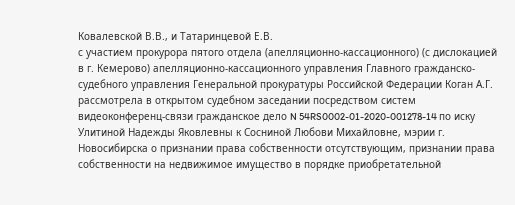Ковалевской В.В., и Татаринцевой Е.В.
с участием прокурора пятого отдела (апелляционно-кассационного) (с дислокацией в г. Кемерово) апелляционно-кассационного управления Главного гражданско-судебного управления Генеральной прокуратуры Российской Федерации Коган А.Г.
рассмотрела в открытом судебном заседании посредством систем видеоконференц-связи гражданское дело N 54RS0002-01-2020-001278-14 по иску Улитиной Надежды Яковлевны к Сосниной Любови Михайловне, мэрии г. Новосибирска о признании права собственности отсутствующим, признании права собственности на недвижимое имущество в порядке приобретательной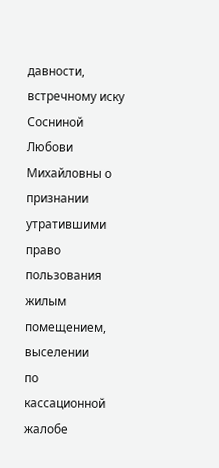давности, встречному иску Сосниной Любови Михайловны о признании утратившими право пользования жилым помещением, выселении
по кассационной жалобе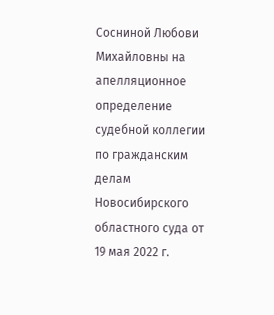Сосниной Любови Михайловны на апелляционное определение судебной коллегии по гражданским делам Новосибирского областного суда от 19 мая 2022 г.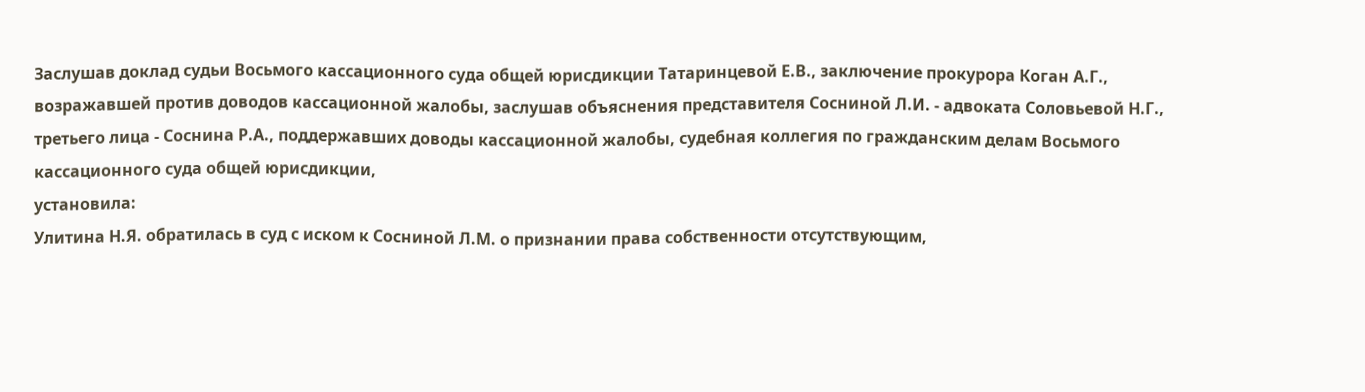Заслушав доклад судьи Восьмого кассационного суда общей юрисдикции Татаринцевой Е.В., заключение прокурора Коган А.Г., возражавшей против доводов кассационной жалобы, заслушав объяснения представителя Сосниной Л.И. - адвоката Соловьевой Н.Г., третьего лица - Соснина Р.А., поддержавших доводы кассационной жалобы, судебная коллегия по гражданским делам Восьмого кассационного суда общей юрисдикции,
установила:
Улитина Н.Я. обратилась в суд с иском к Сосниной Л.М. о признании права собственности отсутствующим,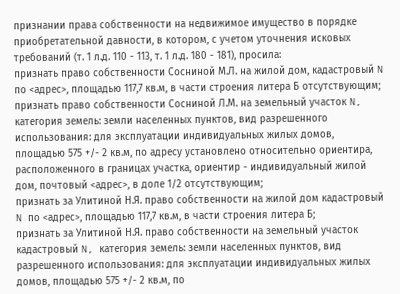признании права собственности на недвижимое имущество в порядке приобретательной давности, в котором, с учетом уточнения исковых требований (т. 1 л.д. 110 - 113, т. 1 л.д. 180 - 181), просила:
признать право собственности Сосниной М.Л. на жилой дом, кадастровый N по <адрес>, площадью 117,7 кв.м, в части строения литера Б отсутствующим;
признать право собственности Сосниной Л.М. на земельный участок N, категория земель: земли населенных пунктов, вид разрешенного использования: для эксплуатации индивидуальных жилых домов, площадью 575 +/- 2 кв.м, по адресу установлено относительно ориентира, расположенного в границах участка, ориентир - индивидуальный жилой дом, почтовый <адрес>, в доле 1/2 отсутствующим;
признать за Улитиной Н.Я. право собственности на жилой дом кадастровый N по <адрес>, площадью 117,7 кв.м, в части строения литера Б;
признать за Улитиной Н.Я. право собственности на земельный участок кадастровый N, категория земель: земли населенных пунктов, вид разрешенного использования: для эксплуатации индивидуальных жилых домов, площадью 575 +/- 2 кв.м, по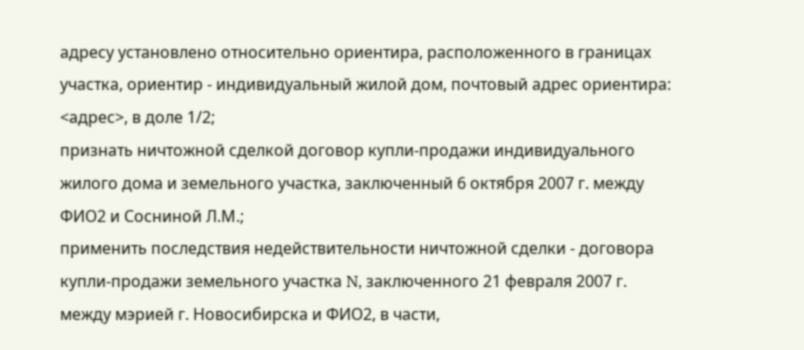адресу установлено относительно ориентира, расположенного в границах участка, ориентир - индивидуальный жилой дом, почтовый адрес ориентира: <адрес>, в доле 1/2;
признать ничтожной сделкой договор купли-продажи индивидуального жилого дома и земельного участка, заключенный 6 октября 2007 г. между ФИО2 и Сосниной Л.М.;
применить последствия недействительности ничтожной сделки - договора купли-продажи земельного участка N, заключенного 21 февраля 2007 г. между мэрией г. Новосибирска и ФИО2, в части,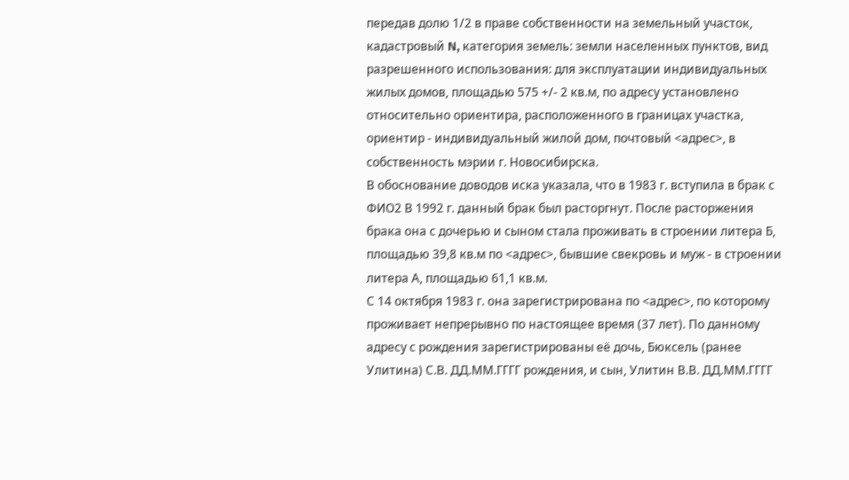передав долю 1/2 в праве собственности на земельный участок, кадастровый N, категория земель: земли населенных пунктов, вид разрешенного использования: для эксплуатации индивидуальных жилых домов, площадью 575 +/- 2 кв.м, по адресу установлено относительно ориентира, расположенного в границах участка, ориентир - индивидуальный жилой дом, почтовый <адрес>, в собственность мэрии г. Новосибирска.
В обоснование доводов иска указала, что в 1983 г. вступила в брак с ФИО2 В 1992 г. данный брак был расторгнут. После расторжения брака она с дочерью и сыном стала проживать в строении литера Б, площадью 39,8 кв.м по <адрес>, бывшие свекровь и муж - в строении литера А, площадью 61,1 кв.м.
С 14 октября 1983 г. она зарегистрирована по <адрес>, по которому проживает непрерывно по настоящее время (37 лет). По данному адресу с рождения зарегистрированы её дочь, Бюксель (ранее Улитина) С.В. ДД.ММ.ГГГГ рождения, и сын, Улитин В.В. ДД.ММ.ГГГГ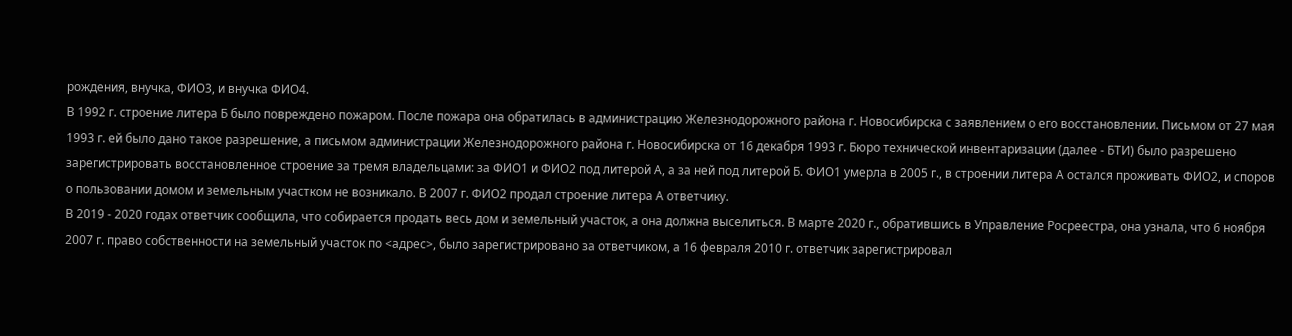рождения, внучка, ФИО3, и внучка ФИО4.
В 1992 г. строение литера Б было повреждено пожаром. После пожара она обратилась в администрацию Железнодорожного района г. Новосибирска с заявлением о его восстановлении. Письмом от 27 мая 1993 г. ей было дано такое разрешение, а письмом администрации Железнодорожного района г. Новосибирска от 16 декабря 1993 г. Бюро технической инвентаризации (далее - БТИ) было разрешено зарегистрировать восстановленное строение за тремя владельцами: за ФИО1 и ФИО2 под литерой А, а за ней под литерой Б. ФИО1 умерла в 2005 г., в строении литера А остался проживать ФИО2, и споров о пользовании домом и земельным участком не возникало. В 2007 г. ФИО2 продал строение литера А ответчику.
В 2019 - 2020 годах ответчик сообщила, что собирается продать весь дом и земельный участок, а она должна выселиться. В марте 2020 г., обратившись в Управление Росреестра, она узнала, что 6 ноября 2007 г. право собственности на земельный участок по <адрес>, было зарегистрировано за ответчиком, а 16 февраля 2010 г. ответчик зарегистрировал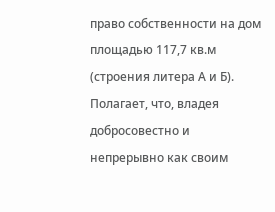право собственности на дом площадью 117,7 кв.м (строения литера А и Б).
Полагает, что, владея добросовестно и непрерывно как своим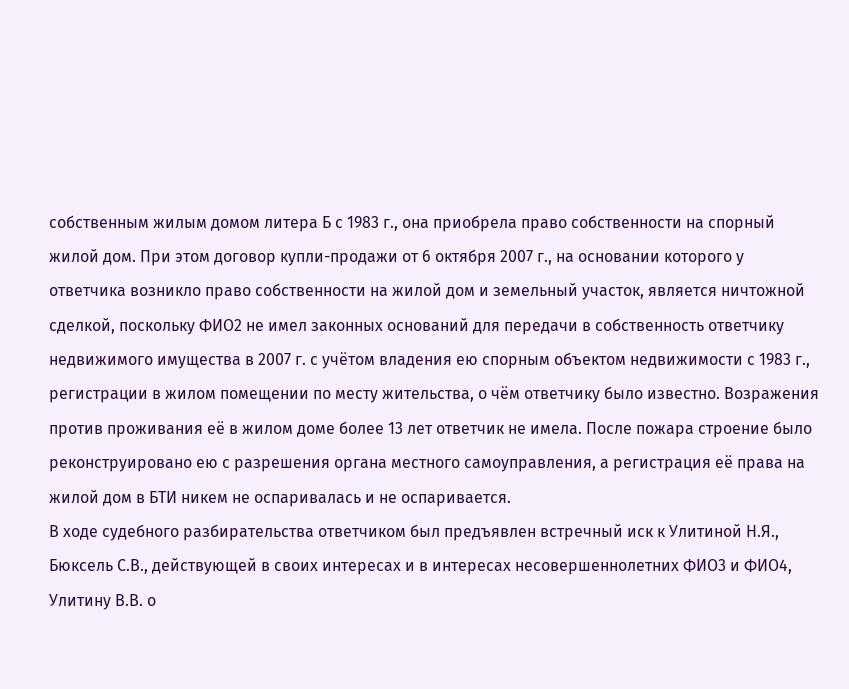собственным жилым домом литера Б с 1983 г., она приобрела право собственности на спорный жилой дом. При этом договор купли-продажи от 6 октября 2007 г., на основании которого у ответчика возникло право собственности на жилой дом и земельный участок, является ничтожной сделкой, поскольку ФИО2 не имел законных оснований для передачи в собственность ответчику недвижимого имущества в 2007 г. с учётом владения ею спорным объектом недвижимости с 1983 г., регистрации в жилом помещении по месту жительства, о чём ответчику было известно. Возражения против проживания её в жилом доме более 13 лет ответчик не имела. После пожара строение было реконструировано ею с разрешения органа местного самоуправления, а регистрация её права на жилой дом в БТИ никем не оспаривалась и не оспаривается.
В ходе судебного разбирательства ответчиком был предъявлен встречный иск к Улитиной Н.Я., Бюксель С.В., действующей в своих интересах и в интересах несовершеннолетних ФИО3 и ФИО4, Улитину В.В. о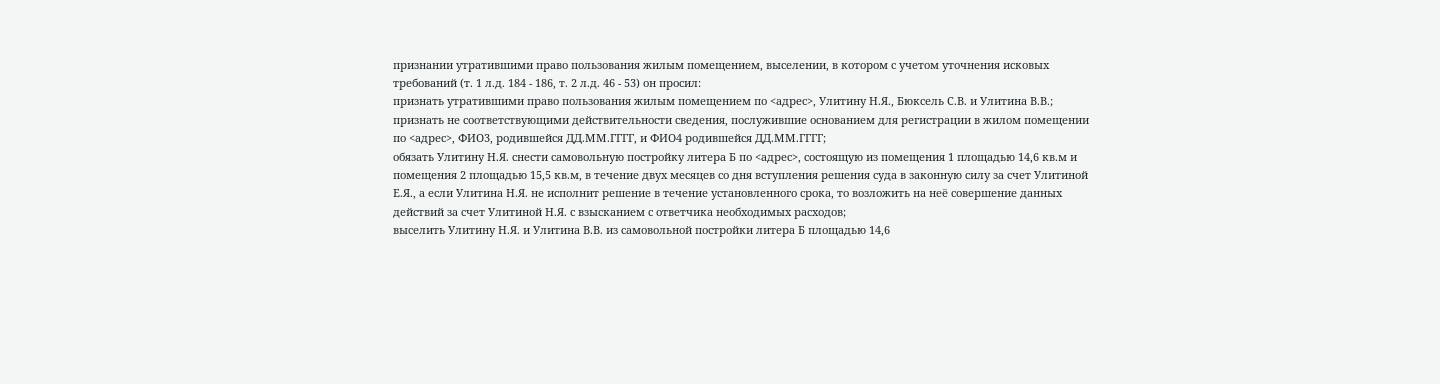признании утратившими право пользования жилым помещением, выселении, в котором с учетом уточнения исковых требований (т. 1 л.д. 184 - 186, т. 2 л.д. 46 - 53) он просил:
признать утратившими право пользования жилым помещением по <адрес>, Улитину Н.Я., Бюксель С.В. и Улитина В.В.;
признать не соответствующими действительности сведения, послужившие основанием для регистрации в жилом помещении по <адрес>, ФИО3, родившейся ДД.ММ.ГГГГ, и ФИО4 родившейся ДД.ММ.ГГГГ;
обязать Улитину Н.Я. снести самовольную постройку литера Б по <адрес>, состоящую из помещения 1 площадью 14,6 кв.м и помещения 2 площадью 15,5 кв.м, в течение двух месяцев со дня вступления решения суда в законную силу за счет Улитиной Е.Я., а если Улитина Н.Я. не исполнит решение в течение установленного срока, то возложить на неё совершение данных действий за счет Улитиной Н.Я. с взысканием с ответчика необходимых расходов;
выселить Улитину Н.Я. и Улитина В.В. из самовольной постройки литера Б площадью 14,6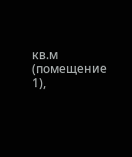кв.м (помещение 1),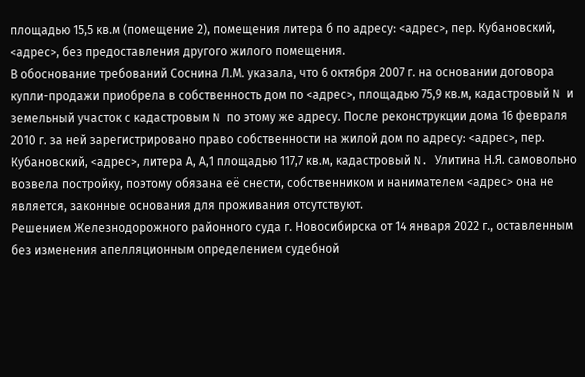площадью 15,5 кв.м (помещение 2), помещения литера б по адресу: <адрес>, пер. Кубановский, <адрес>, без предоставления другого жилого помещения.
В обоснование требований Соснина Л.М. указала, что 6 октября 2007 г. на основании договора купли-продажи приобрела в собственность дом по <адрес>, площадью 75,9 кв.м, кадастровый N и земельный участок с кадастровым N по этому же адресу. После реконструкции дома 16 февраля 2010 г. за ней зарегистрировано право собственности на жилой дом по адресу: <адрес>, пер. Кубановский, <адрес>, литера А, А,1 площадью 117,7 кв.м, кадастровый N. Улитина Н.Я. самовольно возвела постройку, поэтому обязана её снести, собственником и нанимателем <адрес> она не является, законные основания для проживания отсутствуют.
Решением Железнодорожного районного суда г. Новосибирска от 14 января 2022 г., оставленным без изменения апелляционным определением судебной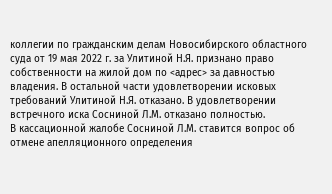коллегии по гражданским делам Новосибирского областного суда от 19 мая 2022 г. за Улитиной Н.Я. признано право собственности на жилой дом по <адрес> за давностью владения. В остальной части удовлетворении исковых требований Улитиной Н.Я. отказано. В удовлетворении встречного иска Сосниной Л.М. отказано полностью.
В кассационной жалобе Сосниной Л.М. ставится вопрос об отмене апелляционного определения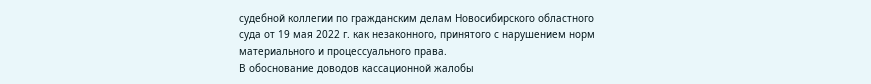судебной коллегии по гражданским делам Новосибирского областного суда от 19 мая 2022 г. как незаконного, принятого с нарушением норм материального и процессуального права.
В обоснование доводов кассационной жалобы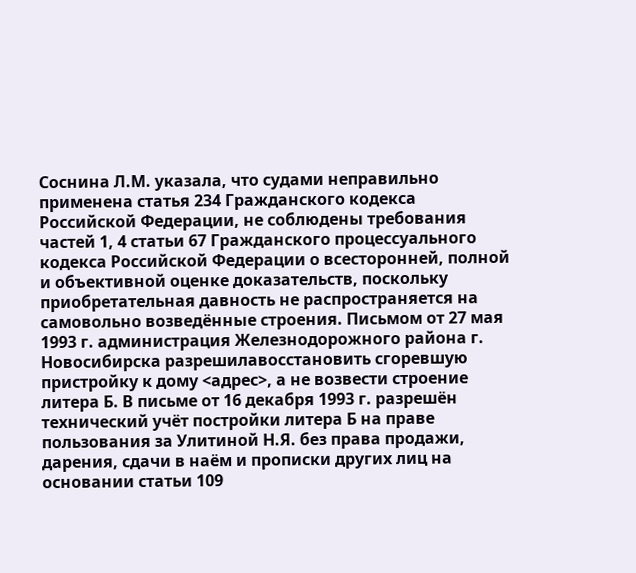Соснина Л.М. указала, что судами неправильно применена статья 234 Гражданского кодекса Российской Федерации, не соблюдены требования частей 1, 4 статьи 67 Гражданского процессуального кодекса Российской Федерации о всесторонней, полной и объективной оценке доказательств, поскольку приобретательная давность не распространяется на самовольно возведённые строения. Письмом от 27 мая 1993 г. администрация Железнодорожного района г. Новосибирска разрешилавосстановить сгоревшую пристройку к дому <адрес>, а не возвести строение литера Б. В письме от 16 декабря 1993 г. разрешён технический учёт постройки литера Б на праве пользования за Улитиной Н.Я. без права продажи, дарения, сдачи в наём и прописки других лиц на основании статьи 109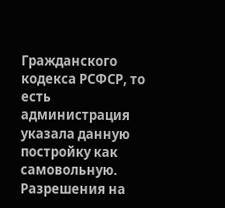Гражданского кодекса РСФСР, то есть администрация указала данную постройку как самовольную. Разрешения на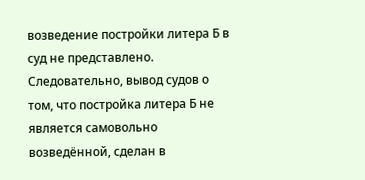возведение постройки литера Б в суд не представлено. Следовательно, вывод судов о том, что постройка литера Б не является самовольно возведённой, сделан в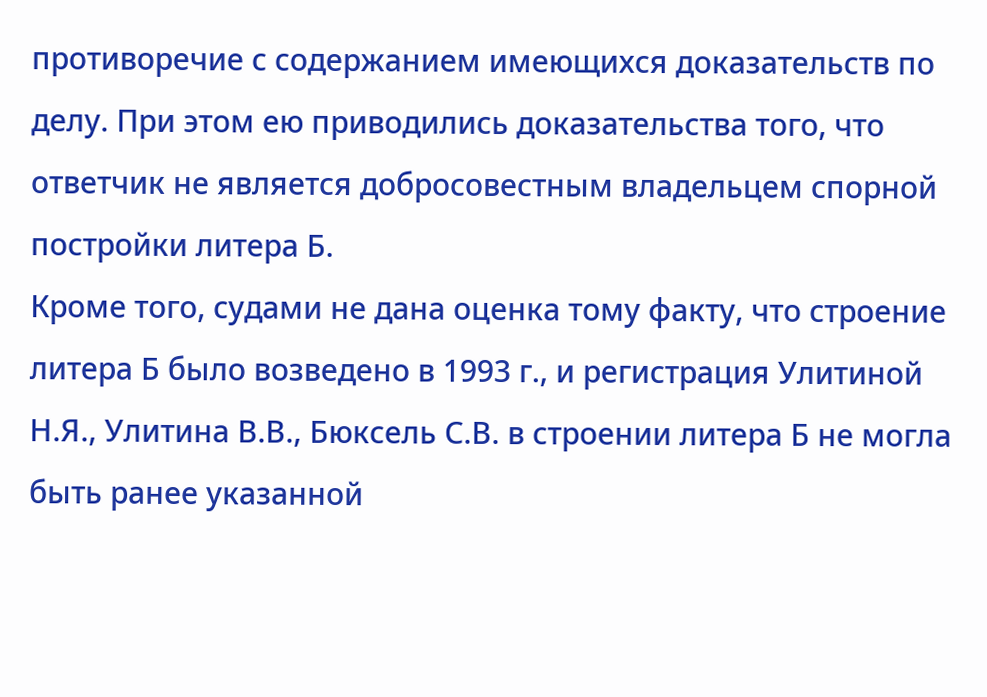противоречие с содержанием имеющихся доказательств по делу. При этом ею приводились доказательства того, что ответчик не является добросовестным владельцем спорной постройки литера Б.
Кроме того, судами не дана оценка тому факту, что строение литера Б было возведено в 1993 г., и регистрация Улитиной Н.Я., Улитина В.В., Бюксель С.В. в строении литера Б не могла быть ранее указанной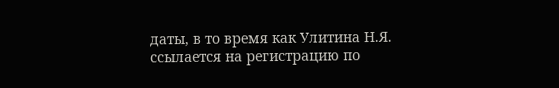даты, в то время как Улитина Н.Я. ссылается на регистрацию по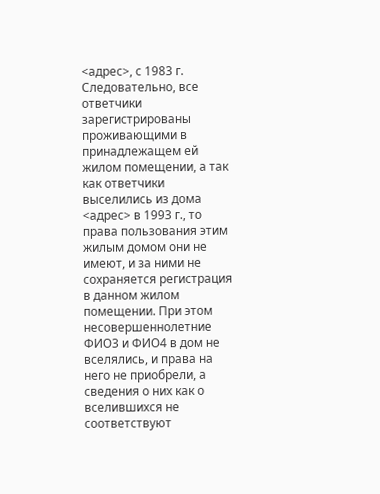<адрес>, с 1983 г. Следовательно, все ответчики зарегистрированы проживающими в принадлежащем ей жилом помещении, а так как ответчики выселились из дома <адрес> в 1993 г., то права пользования этим жилым домом они не имеют, и за ними не сохраняется регистрация в данном жилом помещении. При этом несовершеннолетние ФИО3 и ФИО4 в дом не вселялись, и права на него не приобрели, а сведения о них как о вселившихся не соответствуют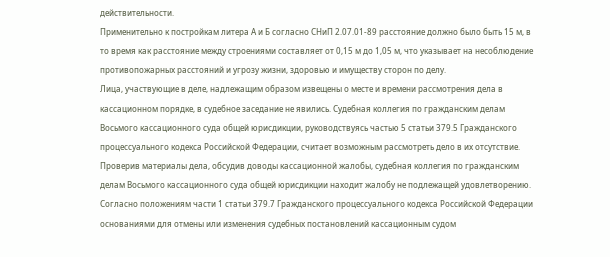действительности.
Применительно к постройкам литера А и Б согласно СНиП 2.07.01-89 расстояние должно было быть 15 м, в то время как расстояние между строениями составляет от 0,15 м до 1,05 м, что указывает на несоблюдение противопожарных расстояний и угрозу жизни, здоровью и имуществу сторон по делу.
Лица, участвующие в деле, надлежащим образом извещены о месте и времени рассмотрения дела в кассационном порядке, в судебное заседание не явились. Судебная коллегия по гражданским делам Восьмого кассационного суда общей юрисдикции, руководствуясь частью 5 статьи 379.5 Гражданского процессуального кодекса Российской Федерации, считает возможным рассмотреть дело в их отсутствие.
Проверив материалы дела, обсудив доводы кассационной жалобы, судебная коллегия по гражданским делам Восьмого кассационного суда общей юрисдикции находит жалобу не подлежащей удовлетворению.
Согласно положениям части 1 статьи 379.7 Гражданского процессуального кодекса Российской Федерации основаниями для отмены или изменения судебных постановлений кассационным судом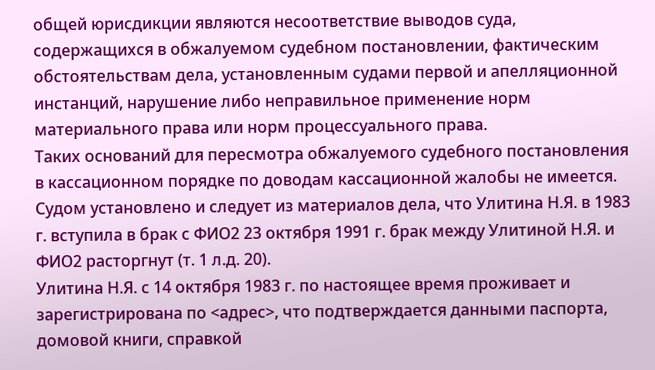общей юрисдикции являются несоответствие выводов суда, содержащихся в обжалуемом судебном постановлении, фактическим обстоятельствам дела, установленным судами первой и апелляционной инстанций, нарушение либо неправильное применение норм материального права или норм процессуального права.
Таких оснований для пересмотра обжалуемого судебного постановления в кассационном порядке по доводам кассационной жалобы не имеется.
Судом установлено и следует из материалов дела, что Улитина Н.Я. в 1983 г. вступила в брак с ФИО2 23 октября 1991 г. брак между Улитиной Н.Я. и ФИО2 расторгнут (т. 1 л.д. 20).
Улитина Н.Я. с 14 октября 1983 г. по настоящее время проживает и зарегистрирована по <адрес>, что подтверждается данными паспорта, домовой книги, справкой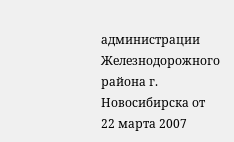администрации Железнодорожного района г. Новосибирска от 22 марта 2007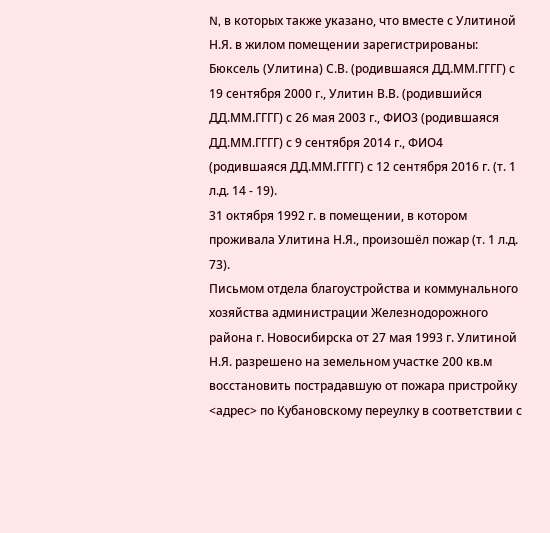N, в которых также указано, что вместе с Улитиной Н.Я. в жилом помещении зарегистрированы: Бюксель (Улитина) С.В. (родившаяся ДД.ММ.ГГГГ) с 19 сентября 2000 г., Улитин В.В. (родившийся ДД.ММ.ГГГГ) с 26 мая 2003 г., ФИО3 (родившаяся ДД.ММ.ГГГГ) с 9 сентября 2014 г., ФИО4 (родившаяся ДД.ММ.ГГГГ) с 12 сентября 2016 г. (т. 1 л.д. 14 - 19).
31 октября 1992 г. в помещении, в котором проживала Улитина Н.Я., произошёл пожар (т. 1 л.д. 73).
Письмом отдела благоустройства и коммунального хозяйства администрации Железнодорожного района г. Новосибирска от 27 мая 1993 г. Улитиной Н.Я. разрешено на земельном участке 200 кв.м восстановить пострадавшую от пожара пристройку <адрес> по Кубановскому переулку в соответствии с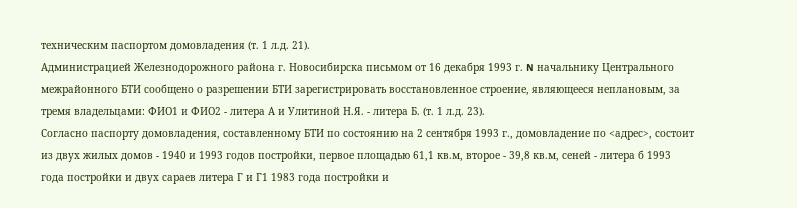техническим паспортом домовладения (т. 1 л.д. 21).
Администрацией Железнодорожного района г. Новосибирска письмом от 16 декабря 1993 г. N начальнику Центрального межрайонного БТИ сообщено о разрешении БТИ зарегистрировать восстановленное строение, являющееся неплановым, за тремя владельцами: ФИО1 и ФИО2 - литера А и Улитиной Н.Я. - литера Б. (т. 1 л.д. 23).
Согласно паспорту домовладения, составленному БТИ по состоянию на 2 сентября 1993 г., домовладение по <адрес>, состоит из двух жилых домов - 1940 и 1993 годов постройки, первое площадью 61,1 кв.м, второе - 39,8 кв.м, сеней - литера б 1993 года постройки и двух сараев литера Г и Г1 1983 года постройки и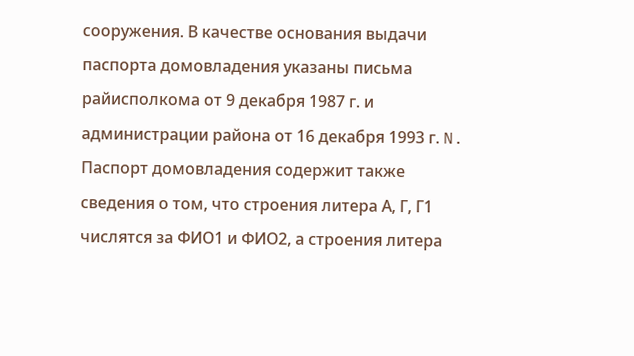сооружения. В качестве основания выдачи паспорта домовладения указаны письма райисполкома от 9 декабря 1987 г. и администрации района от 16 декабря 1993 г. N. Паспорт домовладения содержит также сведения о том, что строения литера А, Г, Г1 числятся за ФИО1 и ФИО2, а строения литера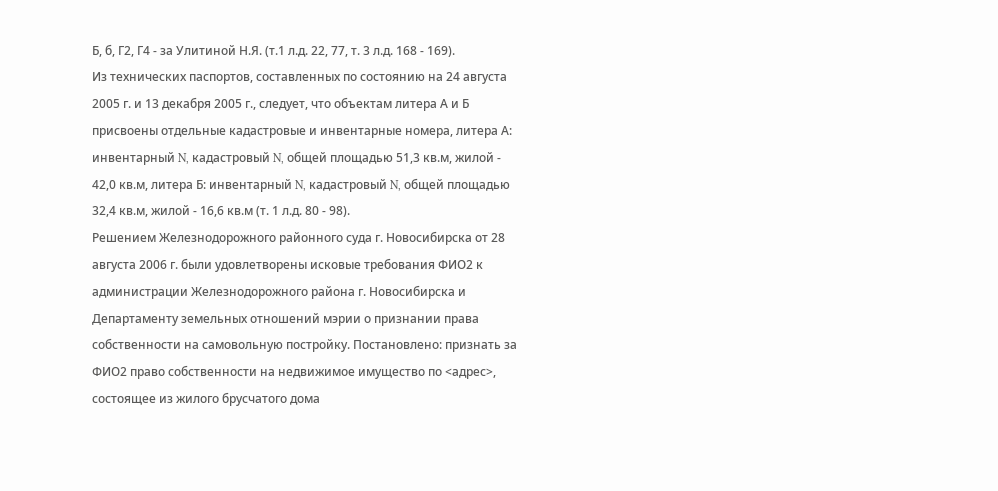Б, б, Г2, Г4 - за Улитиной Н.Я. (т.1 л.д. 22, 77, т. 3 л.д. 168 - 169).
Из технических паспортов, составленных по состоянию на 24 августа 2005 г. и 13 декабря 2005 г., следует, что объектам литера А и Б присвоены отдельные кадастровые и инвентарные номера, литера А: инвентарный N, кадастровый N, общей площадью 51,3 кв.м, жилой - 42,0 кв.м, литера Б: инвентарный N, кадастровый N, общей площадью 32,4 кв.м, жилой - 16,6 кв.м (т. 1 л.д. 80 - 98).
Решением Железнодорожного районного суда г. Новосибирска от 28 августа 2006 г. были удовлетворены исковые требования ФИО2 к администрации Железнодорожного района г. Новосибирска и Департаменту земельных отношений мэрии о признании права собственности на самовольную постройку. Постановлено: признать за ФИО2 право собственности на недвижимое имущество по <адрес>, состоящее из жилого брусчатого дома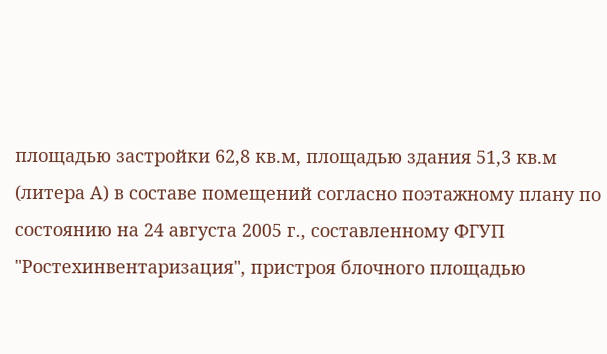площадью застройки 62,8 кв.м, площадью здания 51,3 кв.м (литера А) в составе помещений согласно поэтажному плану по состоянию на 24 августа 2005 г., составленному ФГУП "Ростехинвентаризация", пристроя блочного площадью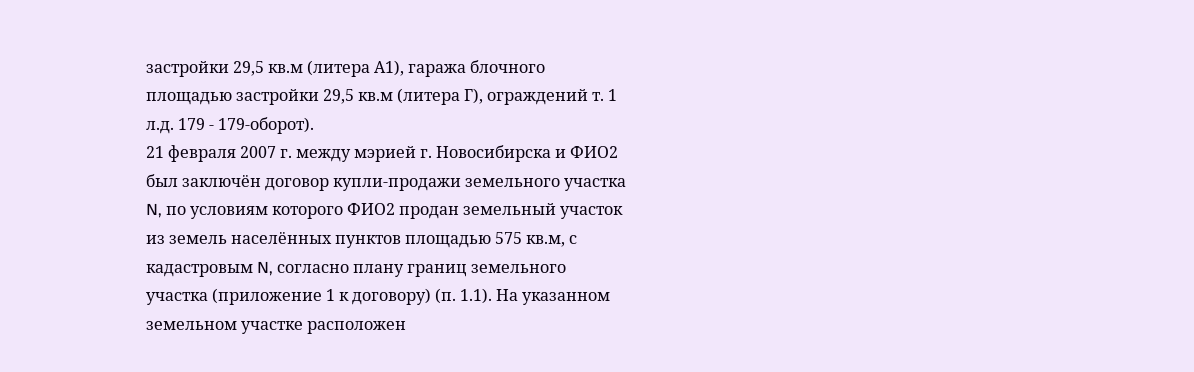застройки 29,5 кв.м (литера А1), гаража блочного площадью застройки 29,5 кв.м (литера Г), ограждений т. 1 л.д. 179 - 179-оборот).
21 февраля 2007 г. между мэрией г. Новосибирска и ФИО2 был заключён договор купли-продажи земельного участка N, по условиям которого ФИО2 продан земельный участок из земель населённых пунктов площадью 575 кв.м, с кадастровым N, согласно плану границ земельного участка (приложение 1 к договору) (п. 1.1). На указанном земельном участке расположен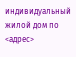индивидуальный жилой дом по <адрес>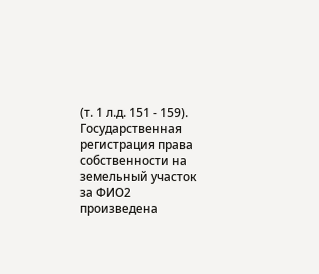(т. 1 л.д. 151 - 159).
Государственная регистрация права собственности на земельный участок за ФИО2 произведена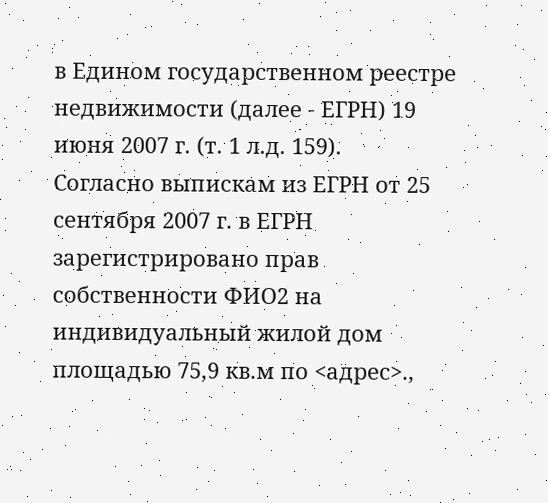в Едином государственном реестре недвижимости (далее - ЕГРН) 19 июня 2007 г. (т. 1 л.д. 159).
Согласно выпискам из ЕГРН от 25 сентября 2007 г. в ЕГРН зарегистрировано прав собственности ФИО2 на индивидуальный жилой дом площадью 75,9 кв.м по <адрес>.,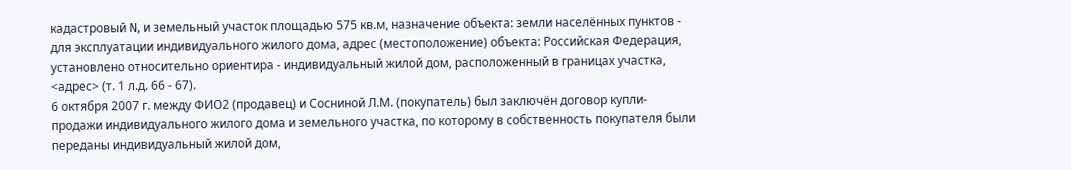кадастровый N, и земельный участок площадью 575 кв.м, назначение объекта: земли населённых пунктов - для эксплуатации индивидуального жилого дома, адрес (местоположение) объекта: Российская Федерация, установлено относительно ориентира - индивидуальный жилой дом, расположенный в границах участка, <адрес> (т. 1 л.д. 66 - 67).
6 октября 2007 г. между ФИО2 (продавец) и Сосниной Л.М. (покупатель) был заключён договор купли-продажи индивидуального жилого дома и земельного участка, по которому в собственность покупателя были переданы индивидуальный жилой дом,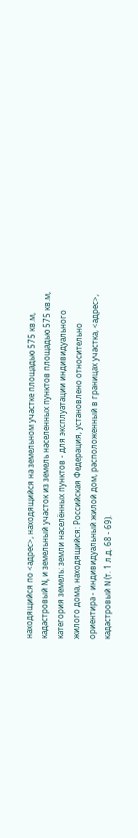находящийся по <адрес>, находящийся на земельном участке площадью 575 кв.м, кадастровый N, и земельный участок из земель населенных пунктов площадью 575 кв.м, категория земель: земли населённых пунктов - для эксплуатации индивидуального жилого дома, находящийся: Российская Федерация, установлено относительно ориентира - индивидуальный жилой дом, расположенный в границах участка, <адрес>, кадастровый N (т. 1 л.д. 68 - 69).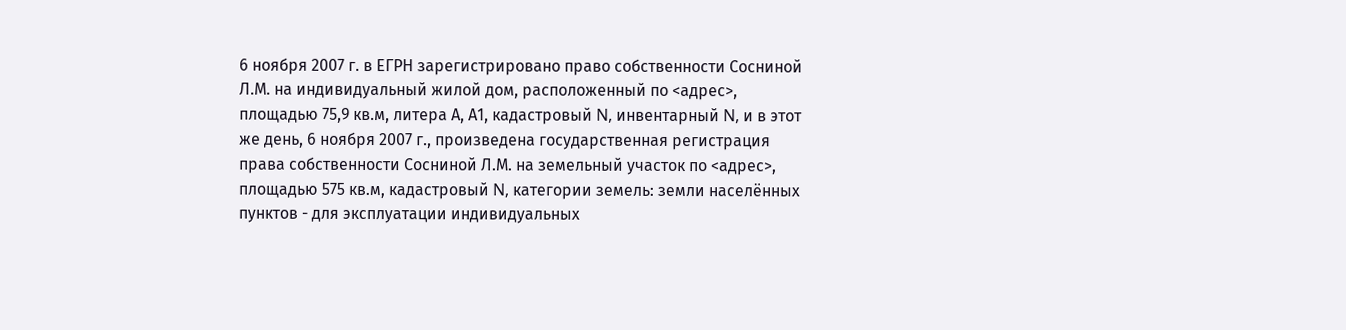6 ноября 2007 г. в ЕГРН зарегистрировано право собственности Сосниной Л.М. на индивидуальный жилой дом, расположенный по <адрес>, площадью 75,9 кв.м, литера А, А1, кадастровый N, инвентарный N, и в этот же день, 6 ноября 2007 г., произведена государственная регистрация права собственности Сосниной Л.М. на земельный участок по <адрес>, площадью 575 кв.м, кадастровый N, категории земель: земли населённых пунктов - для эксплуатации индивидуальных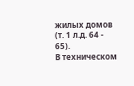жилых домов (т. 1 л.д. 64 - 65).
В техническом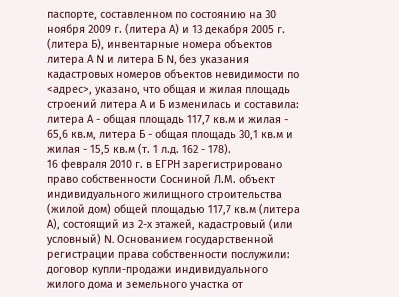паспорте, составленном по состоянию на 30 ноября 2009 г. (литера А) и 13 декабря 2005 г. (литера Б), инвентарные номера объектов литера А N и литера Б N, без указания кадастровых номеров объектов невидимости по <адрес>, указано, что общая и жилая площадь строений литера А и Б изменилась и составила: литера А - общая площадь 117,7 кв.м и жилая - 65,6 кв.м, литера Б - общая площадь 30,1 кв.м и жилая - 15,5 кв.м (т. 1 л.д. 162 - 178).
16 февраля 2010 г. в ЕГРН зарегистрировано право собственности Сосниной Л.М. объект индивидуального жилищного строительства (жилой дом) общей площадью 117,7 кв.м (литера А), состоящий из 2-х этажей, кадастровый (или условный) N. Основанием государственной регистрации права собственности послужили: договор купли-продажи индивидуального жилого дома и земельного участка от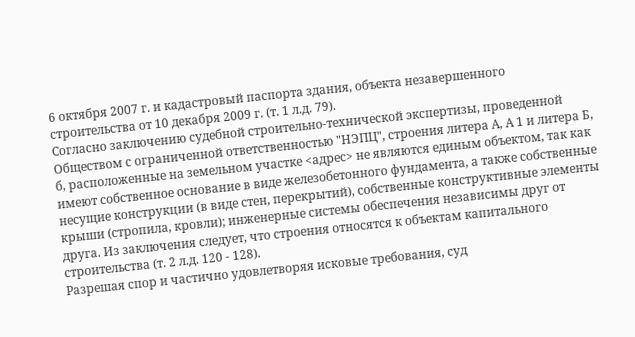6 октября 2007 г. и кадастровый паспорта здания, объекта незавершенного строительства от 10 декабря 2009 г. (т. 1 л.д. 79).
Согласно заключению судебной строительно-технической экспертизы, проведенной Обществом с ограниченной ответственностью "НЭПЦ", строения литера А, А 1 и литера Б, б, расположенные на земельном участке <адрес> не являются единым объектом, так как имеют собственное основание в виде железобетонного фундамента, а также собственные несущие конструкции (в виде стен, перекрытий), собственные конструктивные элементы крыши (стропила, кровли); инженерные системы обеспечения независимы друг от друга. Из заключения следует, что строения относятся к объектам капитального строительства (т. 2 л.д. 120 - 128).
Разрешая спор и частично удовлетворяя исковые требования, суд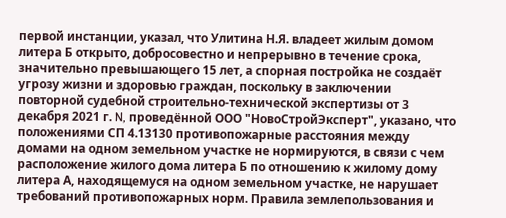первой инстанции, указал, что Улитина Н.Я. владеет жилым домом литера Б открыто, добросовестно и непрерывно в течение срока, значительно превышающего 15 лет, а спорная постройка не создаёт угрозу жизни и здоровью граждан, поскольку в заключении повторной судебной строительно-технической экспертизы от 3 декабря 2021 г. N, проведённой ООО "НовоСтройЭксперт", указано, что положениями СП 4.13130 противопожарные расстояния между домами на одном земельном участке не нормируются, в связи с чем расположение жилого дома литера Б по отношению к жилому дому литера А, находящемуся на одном земельном участке, не нарушает требований противопожарных норм. Правила землепользования и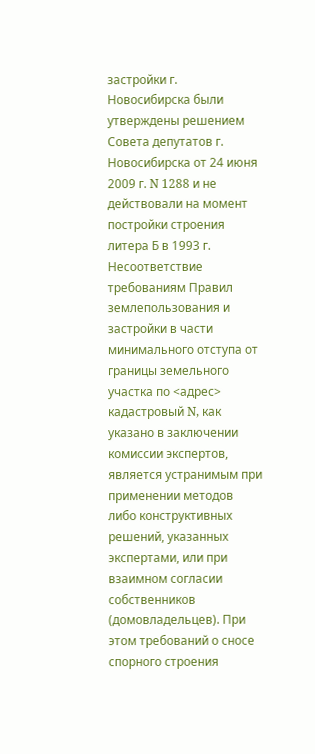застройки г. Новосибирска были утверждены решением Совета депутатов г. Новосибирска от 24 июня 2009 г. N 1288 и не действовали на момент постройки строения литера Б в 1993 г. Несоответствие требованиям Правил землепользования и застройки в части минимального отступа от границы земельного участка по <адрес> кадастровый N, как указано в заключении комиссии экспертов, является устранимым при применении методов либо конструктивных решений, указанных экспертами, или при взаимном согласии собственников (домовладельцев). При этом требований о сносе спорного строения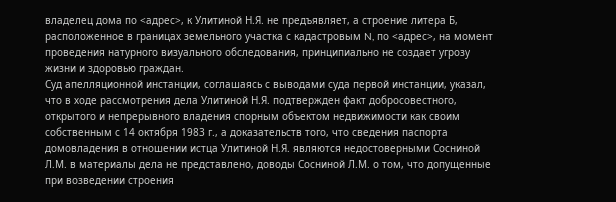владелец дома по <адрес>, к Улитиной Н.Я. не предъявляет, а строение литера Б, расположенное в границах земельного участка с кадастровым N, по <адрес>, на момент проведения натурного визуального обследования, принципиально не создает угрозу жизни и здоровью граждан.
Суд апелляционной инстанции, соглашаясь с выводами суда первой инстанции, указал, что в ходе рассмотрения дела Улитиной Н.Я. подтвержден факт добросовестного, открытого и непрерывного владения спорным объектом недвижимости как своим собственным с 14 октября 1983 г., а доказательств того, что сведения паспорта домовладения в отношении истца Улитиной Н.Я. являются недостоверными Сосниной Л.М. в материалы дела не представлено, доводы Сосниной Л.М. о том, что допущенные при возведении строения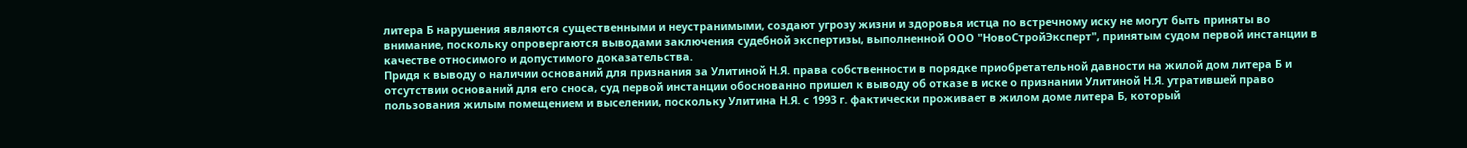литера Б нарушения являются существенными и неустранимыми, создают угрозу жизни и здоровья истца по встречному иску не могут быть приняты во внимание, поскольку опровергаются выводами заключения судебной экспертизы, выполненной ООО "НовоСтройЭксперт", принятым судом первой инстанции в качестве относимого и допустимого доказательства.
Придя к выводу о наличии оснований для признания за Улитиной Н.Я. права собственности в порядке приобретательной давности на жилой дом литера Б и отсутствии оснований для его сноса, суд первой инстанции обоснованно пришел к выводу об отказе в иске о признании Улитиной Н.Я. утратившей право пользования жилым помещением и выселении, поскольку Улитина Н.Я. с 1993 г. фактически проживает в жилом доме литера Б, который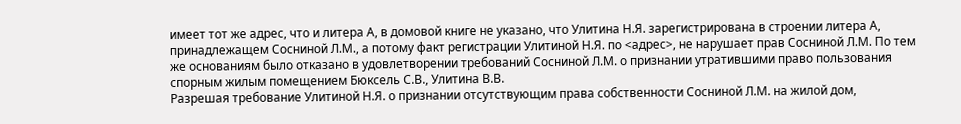имеет тот же адрес, что и литера А, в домовой книге не указано, что Улитина Н.Я. зарегистрирована в строении литера А, принадлежащем Сосниной Л.М., а потому факт регистрации Улитиной Н.Я. по <адрес>, не нарушает прав Сосниной Л.М. По тем же основаниям было отказано в удовлетворении требований Сосниной Л.М. о признании утратившими право пользования спорным жилым помещением Бюксель С.В., Улитина В.В.
Разрешая требование Улитиной Н.Я. о признании отсутствующим права собственности Сосниной Л.М. на жилой дом,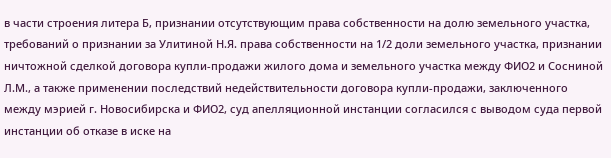в части строения литера Б, признании отсутствующим права собственности на долю земельного участка, требований о признании за Улитиной Н.Я. права собственности на 1/2 доли земельного участка, признании ничтожной сделкой договора купли-продажи жилого дома и земельного участка между ФИО2 и Сосниной Л.М., а также применении последствий недействительности договора купли-продажи, заключенного между мэрией г. Новосибирска и ФИО2, суд апелляционной инстанции согласился с выводом суда первой инстанции об отказе в иске на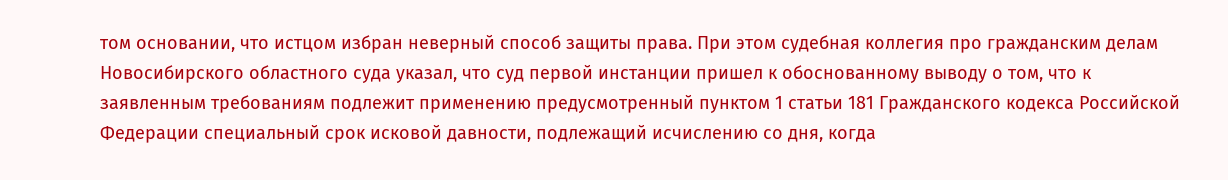том основании, что истцом избран неверный способ защиты права. При этом судебная коллегия про гражданским делам Новосибирского областного суда указал, что суд первой инстанции пришел к обоснованному выводу о том, что к заявленным требованиям подлежит применению предусмотренный пунктом 1 статьи 181 Гражданского кодекса Российской Федерации специальный срок исковой давности, подлежащий исчислению со дня, когда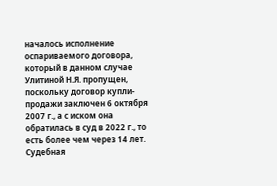началось исполнение оспариваемого договора, который в данном случае Улитиной Н.Я. пропущен, поскольку договор купли-продажи заключен 6 октября 2007 г., а с иском она обратилась в суд в 2022 г., то есть более чем через 14 лет.
Судебная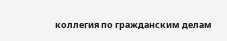коллегия по гражданским делам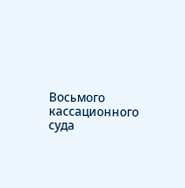Восьмого кассационного суда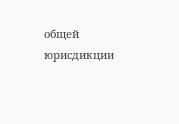общей юрисдикции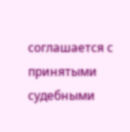соглашается с принятыми судебными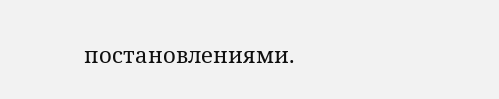постановлениями.